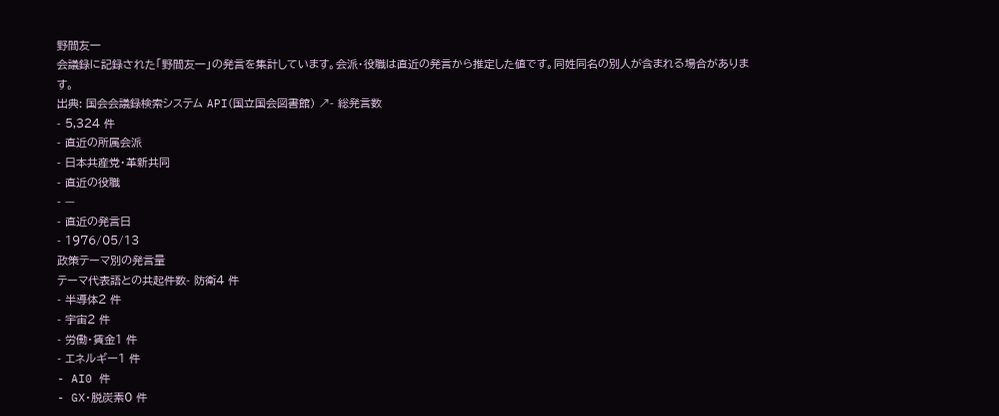野間友一
会議録に記録された「野間友一」の発言を集計しています。会派・役職は直近の発言から推定した値です。同姓同名の別人が含まれる場合があります。
出典: 国会会議録検索システム API(国立国会図書館) ↗- 総発言数
- 5,324 件
- 直近の所属会派
- 日本共産党・革新共同
- 直近の役職
- —
- 直近の発言日
- 1976/05/13
政策テーマ別の発言量
テーマ代表語との共起件数- 防衛4 件
- 半導体2 件
- 宇宙2 件
- 労働・賃金1 件
- エネルギー1 件
- AI0 件
- GX・脱炭素0 件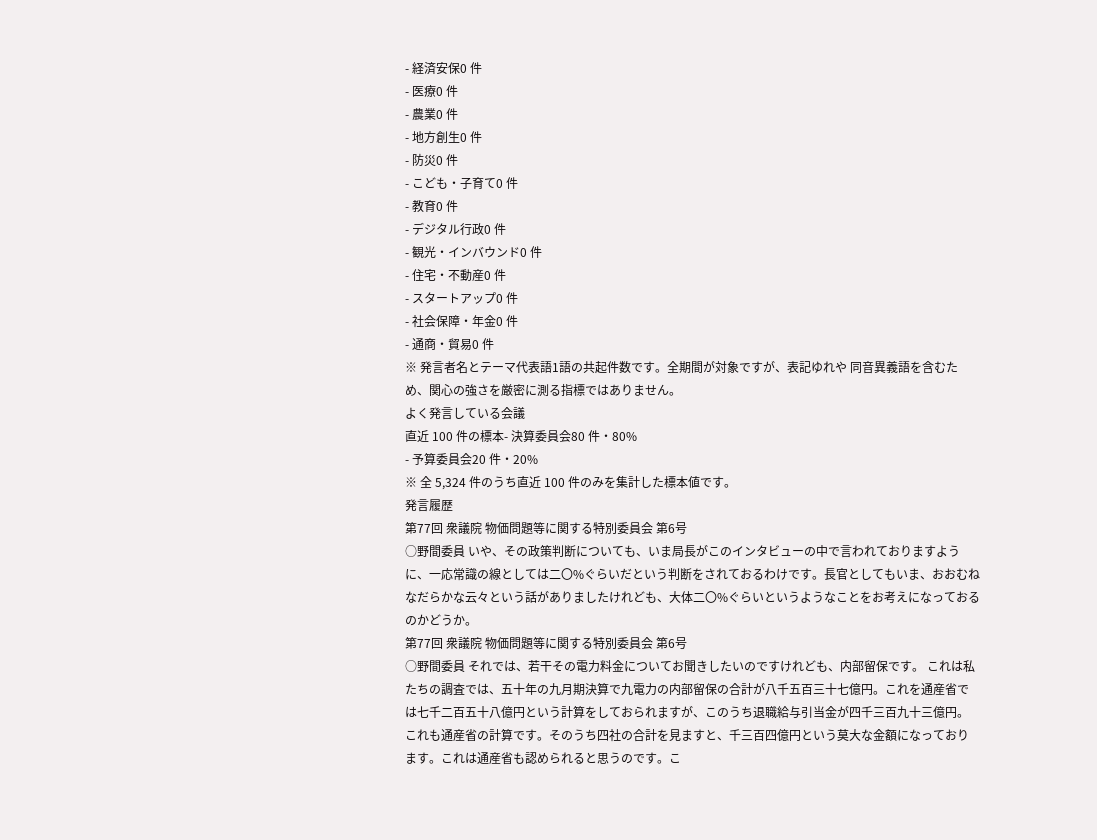- 経済安保0 件
- 医療0 件
- 農業0 件
- 地方創生0 件
- 防災0 件
- こども・子育て0 件
- 教育0 件
- デジタル行政0 件
- 観光・インバウンド0 件
- 住宅・不動産0 件
- スタートアップ0 件
- 社会保障・年金0 件
- 通商・貿易0 件
※ 発言者名とテーマ代表語1語の共起件数です。全期間が対象ですが、表記ゆれや 同音異義語を含むため、関心の強さを厳密に測る指標ではありません。
よく発言している会議
直近 100 件の標本- 決算委員会80 件・80%
- 予算委員会20 件・20%
※ 全 5,324 件のうち直近 100 件のみを集計した標本値です。
発言履歴
第77回 衆議院 物価問題等に関する特別委員会 第6号
○野間委員 いや、その政策判断についても、いま局長がこのインタビューの中で言われておりますように、一応常識の線としては二〇%ぐらいだという判断をされておるわけです。長官としてもいま、おおむねなだらかな云々という話がありましたけれども、大体二〇%ぐらいというようなことをお考えになっておるのかどうか。
第77回 衆議院 物価問題等に関する特別委員会 第6号
○野間委員 それでは、若干その電力料金についてお聞きしたいのですけれども、内部留保です。 これは私たちの調査では、五十年の九月期決算で九電力の内部留保の合計が八千五百三十七億円。これを通産省では七千二百五十八億円という計算をしておられますが、このうち退職給与引当金が四千三百九十三億円。これも通産省の計算です。そのうち四社の合計を見ますと、千三百四億円という莫大な金額になっております。これは通産省も認められると思うのです。こ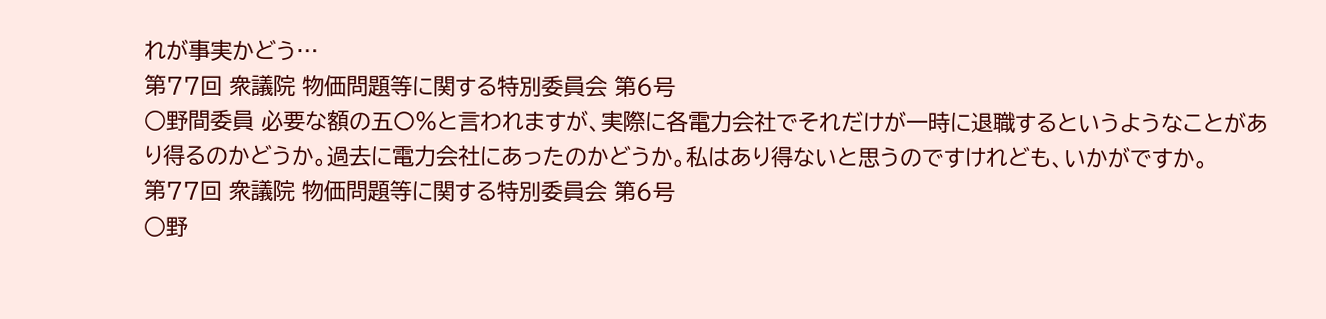れが事実かどう…
第77回 衆議院 物価問題等に関する特別委員会 第6号
○野間委員 必要な額の五〇%と言われますが、実際に各電力会社でそれだけが一時に退職するというようなことがあり得るのかどうか。過去に電力会社にあったのかどうか。私はあり得ないと思うのですけれども、いかがですか。
第77回 衆議院 物価問題等に関する特別委員会 第6号
○野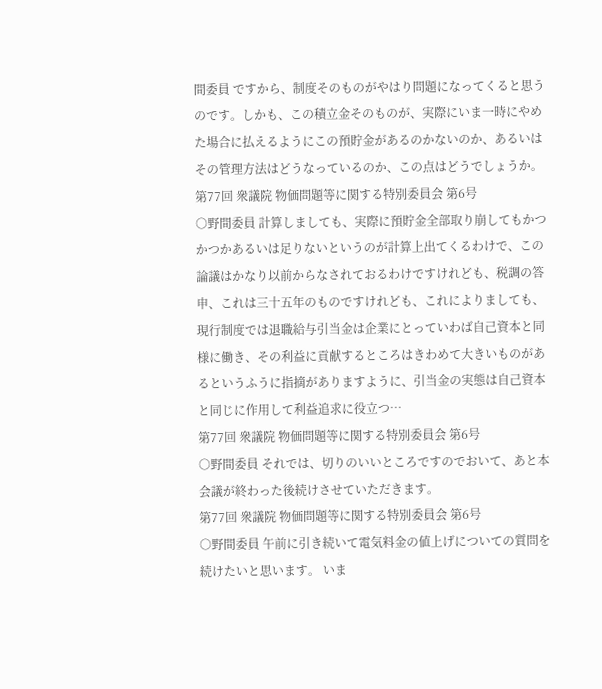間委員 ですから、制度そのものがやはり問題になってくると思うのです。しかも、この積立金そのものが、実際にいま一時にやめた場合に払えるようにこの預貯金があるのかないのか、あるいはその管理方法はどうなっているのか、この点はどうでしょうか。
第77回 衆議院 物価問題等に関する特別委員会 第6号
○野間委員 計算しましても、実際に預貯金全部取り崩してもかつかつかあるいは足りないというのが計算上出てくるわけで、この論議はかなり以前からなされておるわけですけれども、税調の答申、これは三十五年のものですけれども、これによりましても、現行制度では退職給与引当金は企業にとっていわば自己資本と同様に働き、その利益に貢献するところはきわめて大きいものがあるというふうに指摘がありますように、引当金の実態は自己資本と同じに作用して利益追求に役立つ…
第77回 衆議院 物価問題等に関する特別委員会 第6号
○野間委員 それでは、切りのいいところですのでおいて、あと本会議が終わった後続けさせていただきます。
第77回 衆議院 物価問題等に関する特別委員会 第6号
○野間委員 午前に引き続いて電気料金の値上げについての質問を続けたいと思います。 いま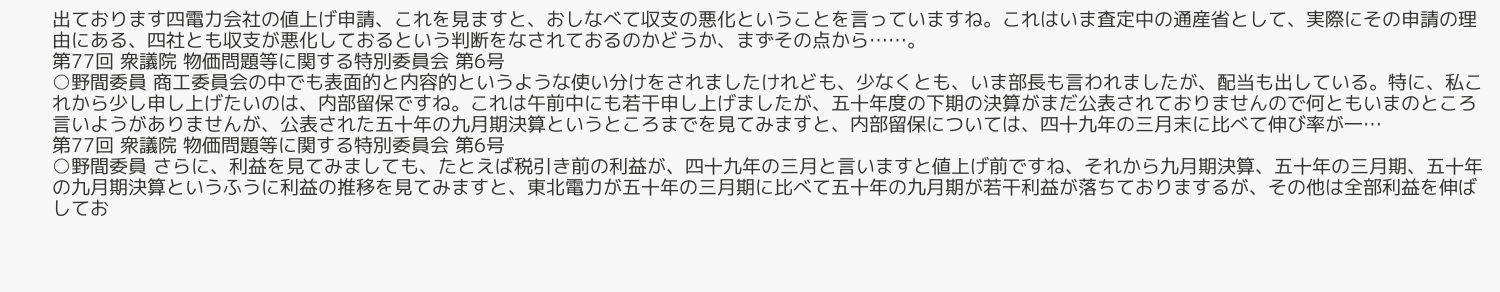出ております四電力会社の値上げ申請、これを見ますと、おしなべて収支の悪化ということを言っていますね。これはいま査定中の通産省として、実際にその申請の理由にある、四社とも収支が悪化しておるという判断をなされておるのかどうか、まずその点から……。
第77回 衆議院 物価問題等に関する特別委員会 第6号
○野間委員 商工委員会の中でも表面的と内容的というような使い分けをされましたけれども、少なくとも、いま部長も言われましたが、配当も出している。特に、私これから少し申し上げたいのは、内部留保ですね。これは午前中にも若干申し上げましたが、五十年度の下期の決算がまだ公表されておりませんので何ともいまのところ言いようがありませんが、公表された五十年の九月期決算というところまでを見てみますと、内部留保については、四十九年の三月末に比べて伸び率が一…
第77回 衆議院 物価問題等に関する特別委員会 第6号
○野間委員 さらに、利益を見てみましても、たとえば税引き前の利益が、四十九年の三月と言いますと値上げ前ですね、それから九月期決算、五十年の三月期、五十年の九月期決算というふうに利益の推移を見てみますと、東北電力が五十年の三月期に比べて五十年の九月期が若干利益が落ちておりまするが、その他は全部利益を伸ばしてお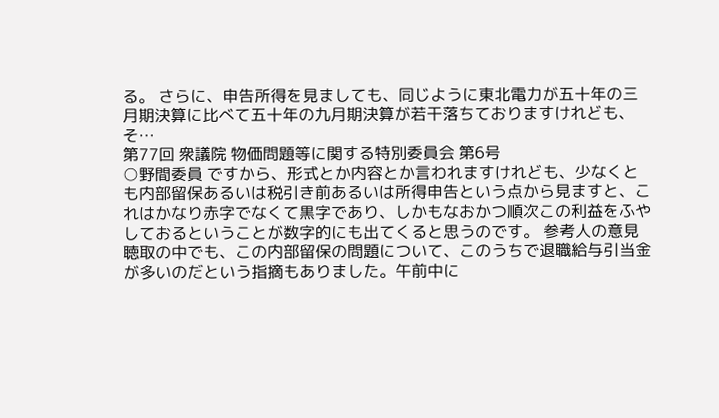る。 さらに、申告所得を見ましても、同じように東北電力が五十年の三月期決算に比べて五十年の九月期決算が若干落ちておりますけれども、そ…
第77回 衆議院 物価問題等に関する特別委員会 第6号
○野間委員 ですから、形式とか内容とか言われますけれども、少なくとも内部留保あるいは税引き前あるいは所得申告という点から見ますと、これはかなり赤字でなくて黒字であり、しかもなおかつ順次この利益をふやしておるということが数字的にも出てくると思うのです。 参考人の意見聴取の中でも、この内部留保の問題について、このうちで退職給与引当金が多いのだという指摘もありました。午前中に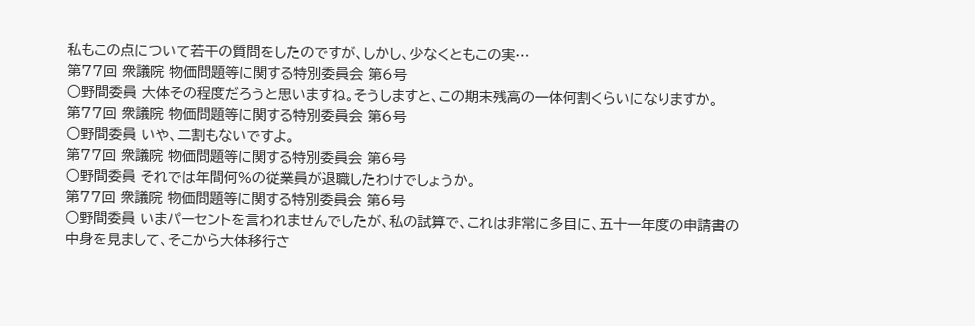私もこの点について若干の質問をしたのですが、しかし、少なくともこの実…
第77回 衆議院 物価問題等に関する特別委員会 第6号
○野間委員 大体その程度だろうと思いますね。そうしますと、この期末残高の一体何割くらいになりますか。
第77回 衆議院 物価問題等に関する特別委員会 第6号
○野間委員 いや、二割もないですよ。
第77回 衆議院 物価問題等に関する特別委員会 第6号
○野間委員 それでは年間何%の従業員が退職したわけでしょうか。
第77回 衆議院 物価問題等に関する特別委員会 第6号
○野間委員 いまパーセントを言われませんでしたが、私の試算で、これは非常に多目に、五十一年度の申請書の中身を見まして、そこから大体移行さ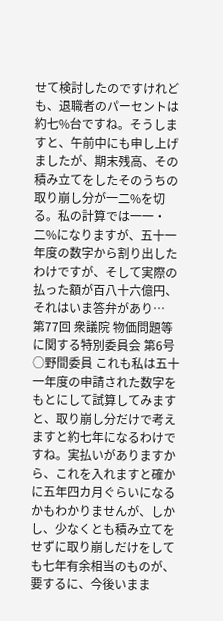せて検討したのですけれども、退職者のパーセントは約七%台ですね。そうしますと、午前中にも申し上げましたが、期末残高、その積み立てをしたそのうちの取り崩し分が一二%を切る。私の計算では一一・二%になりますが、五十一年度の数字から割り出したわけですが、そして実際の払った額が百八十六億円、それはいま答弁があり…
第77回 衆議院 物価問題等に関する特別委員会 第6号
○野間委員 これも私は五十一年度の申請された数字をもとにして試算してみますと、取り崩し分だけで考えますと約七年になるわけですね。実払いがありますから、これを入れますと確かに五年四カ月ぐらいになるかもわかりませんが、しかし、少なくとも積み立てをせずに取り崩しだけをしても七年有余相当のものが、要するに、今後いまま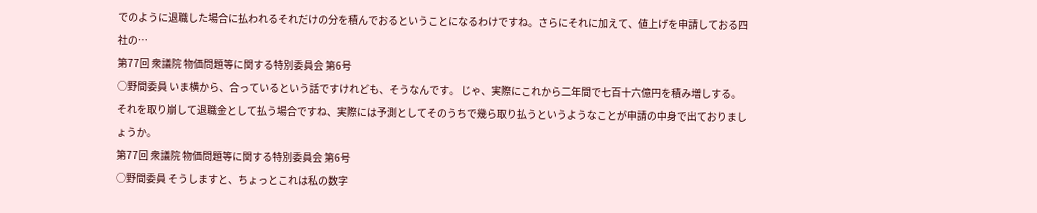でのように退職した場合に払われるそれだけの分を積んでおるということになるわけですね。さらにそれに加えて、値上げを申請しておる四社の…
第77回 衆議院 物価問題等に関する特別委員会 第6号
○野間委員 いま横から、合っているという話ですけれども、そうなんです。 じゃ、実際にこれから二年間で七百十六億円を積み増しする。それを取り崩して退職金として払う場合ですね、実際には予測としてそのうちで幾ら取り払うというようなことが申請の中身で出ておりましょうか。
第77回 衆議院 物価問題等に関する特別委員会 第6号
○野間委員 そうしますと、ちょっとこれは私の数字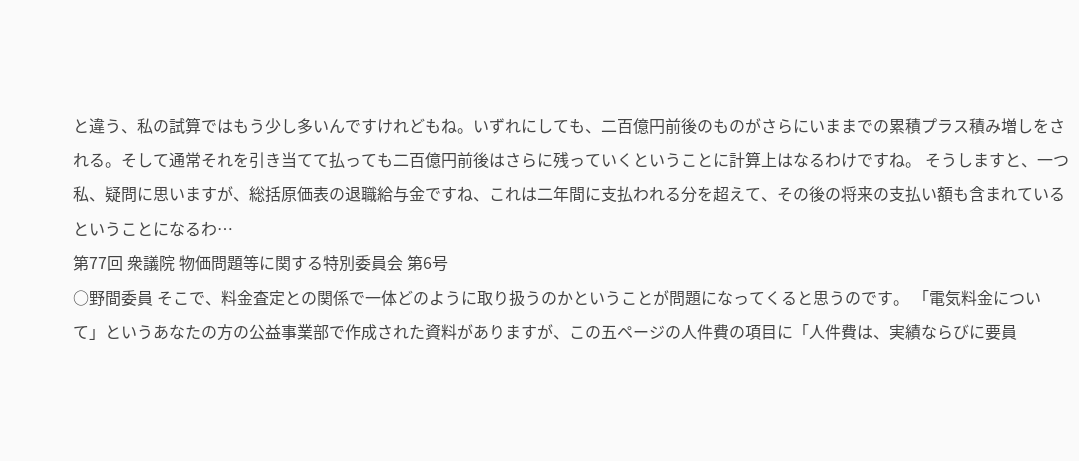と違う、私の試算ではもう少し多いんですけれどもね。いずれにしても、二百億円前後のものがさらにいままでの累積プラス積み増しをされる。そして通常それを引き当てて払っても二百億円前後はさらに残っていくということに計算上はなるわけですね。 そうしますと、一つ私、疑問に思いますが、総括原価表の退職給与金ですね、これは二年間に支払われる分を超えて、その後の将来の支払い額も含まれているということになるわ…
第77回 衆議院 物価問題等に関する特別委員会 第6号
○野間委員 そこで、料金査定との関係で一体どのように取り扱うのかということが問題になってくると思うのです。 「電気料金について」というあなたの方の公益事業部で作成された資料がありますが、この五ページの人件費の項目に「人件費は、実績ならびに要員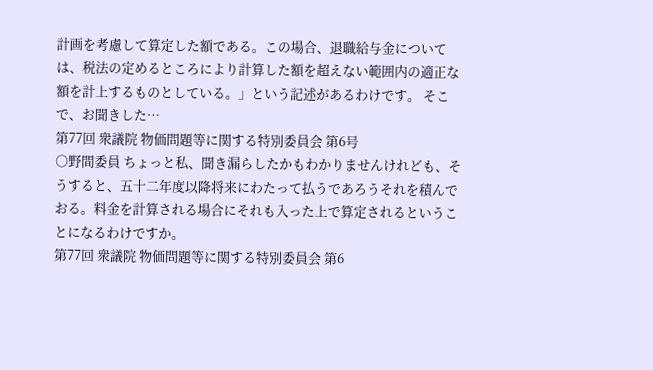計画を考慮して算定した額である。この場合、退職給与金については、税法の定めるところにより計算した額を超えない範囲内の適正な額を計上するものとしている。」という記述があるわけです。 そこで、お聞きした…
第77回 衆議院 物価問題等に関する特別委員会 第6号
○野間委員 ちょっと私、聞き漏らしたかもわかりませんけれども、そうすると、五十二年度以降将来にわたって払うであろうそれを積んでおる。料金を計算される場合にそれも入った上で算定されるということになるわけですか。
第77回 衆議院 物価問題等に関する特別委員会 第6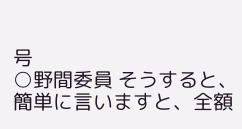号
○野間委員 そうすると、簡単に言いますと、全額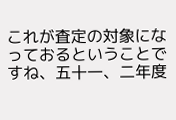これが査定の対象になっておるということですね、五十一、二年度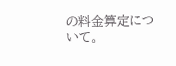の料金算定について。